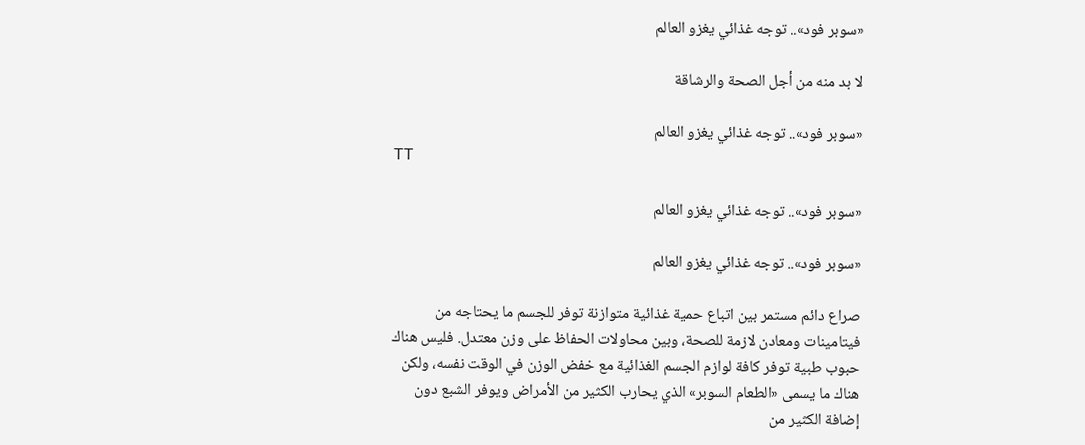«سوبر فود».. توجه غذائي يغزو العالم

لا بد منه من أجل الصحة والرشاقة

«سوبر فود».. توجه غذائي يغزو العالم
TT

«سوبر فود».. توجه غذائي يغزو العالم

«سوبر فود».. توجه غذائي يغزو العالم

صراع دائم مستمر بين اتباع حمية غذائية متوازنة توفر للجسم ما يحتاجه من فيتامينات ومعادن لازمة للصحة، وبين محاولات الحفاظ على وزن معتدل. فليس هناك حبوب طبية توفر كافة لوازم الجسم الغذائية مع خفض الوزن في الوقت نفسه، ولكن هناك ما يسمى «الطعام السوبر» الذي يحارب الكثير من الأمراض ويوفر الشبع دون إضافة الكثير من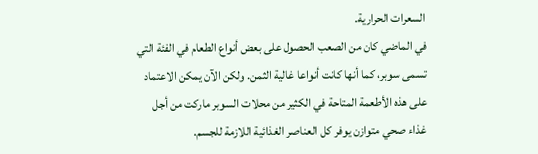السعرات الحرارية.
في الماضي كان من الصعب الحصول على بعض أنواع الطعام في الفئة التي تسمى سوبر، كما أنها كانت أنواعا غالية الثمن. ولكن الآن يمكن الاعتماد على هذه الأطعمة المتاحة في الكثير من محلات السوبر ماركت من أجل غذاء صحي متوازن يوفر كل العناصر الغذائية اللازمة للجسم.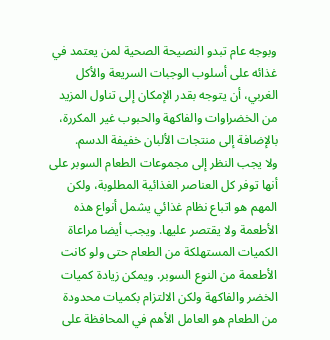وبوجه عام تبدو النصيحة الصحية لمن يعتمد في غذائه على أسلوب الوجبات السريعة والأكل الغربي، أن يتوجه بقدر الإمكان إلى تناول المزيد من الخضراوات والفاكهة والحبوب غير المكررة، بالإضافة إلى منتجات الألبان خفيفة الدسم.
ولا يجب النظر إلى مجموعات الطعام السوبر على أنها توفر كل العناصر الغذائية المطلوبة، ولكن المهم هو اتباع نظام غذائي يشمل أنواع هذه الأطعمة ولا يقتصر عليها. ويجب أيضا مراعاة الكميات المستهلكة من الطعام حتى ولو كانت الأطعمة من النوع السوبر. ويمكن زيادة كميات الخضر والفاكهة ولكن الالتزام بكميات محدودة من الطعام هو العامل الأهم في المحافظة على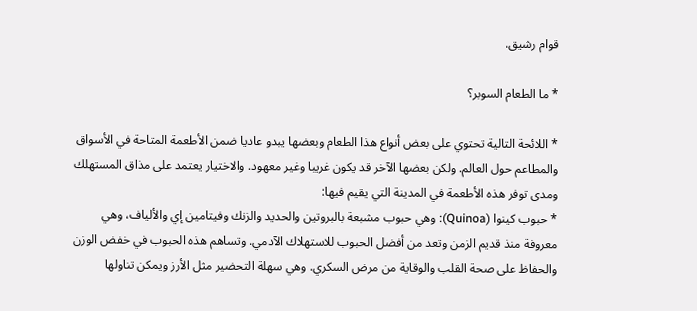قوام رشيق.

* ما الطعام السوبر؟

* اللائحة التالية تحتوي على بعض أنواع هذا الطعام وبعضها يبدو عاديا ضمن الأطعمة المتاحة في الأسواق والمطاعم حول العالم. ولكن بعضها الآخر قد يكون غريبا وغير معهود. والاختيار يعتمد على مذاق المستهلك ومدى توفر هذه الأطعمة في المدينة التي يقيم فيها:
* حبوب كينوا (Quinoa): وهي حبوب مشبعة بالبروتين والحديد والزنك وفيتامين إي والألياف، وهي معروفة منذ قديم الزمن وتعد من أفضل الحبوب للاستهلاك الآدمي. وتساهم هذه الحبوب في خفض الوزن والحفاظ على صحة القلب والوقاية من مرض السكري. وهي سهلة التحضير مثل الأرز ويمكن تناولها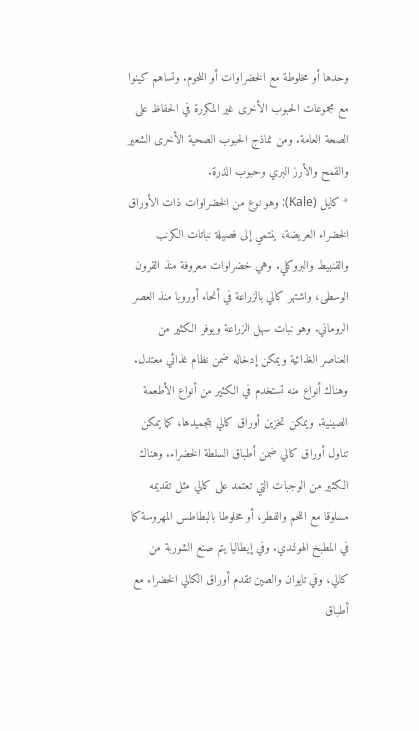وحدها أو مخلوطة مع الخضراوات أو اللحوم. وتساهم كينوا مع مجموعات الحبوب الأخرى غير المكررة في الحفاظ على الصحة العامة. ومن نماذج الحبوب الصحية الأخرى الشعير والقمح والأرز البري وحبوب الذرة.
* كايل (Kale): وهو نوع من الخضراوات ذات الأوراق الخضراء العريضة، ينتمي إلى فصيلة نباتات الكرنب والقنبيط والبروكلي. وهي خضراوات معروفة منذ القرون الوسطى، واشتهر كالي بالزراعة في أنحاء أوروبا منذ العصر الروماني. وهو نبات سهل الزراعة ويوفر الكثير من العناصر الغذائية ويمكن إدخاله ضمن نظام غذائي معتدل. وهناك أنواع منه تستخدم في الكثير من أنواع الأطعمة الصينية. ويمكن تخزين أوراق كالي بتجميدها، كما يمكن تناول أوراق كالي ضمن أطباق السلطة الخضراء. وهناك الكثير من الوجبات التي تعتمد على كالي مثل تقديمه مسلوقا مع اللحم والفطر، أو مخلوطا بالبطاطس المهروسة كما في المطبخ الهولندي. وفي إيطاليا يتم صنع الشوربة من كالي، وفي تايوان والصين تقدم أوراق الكالي الخضراء مع أطباق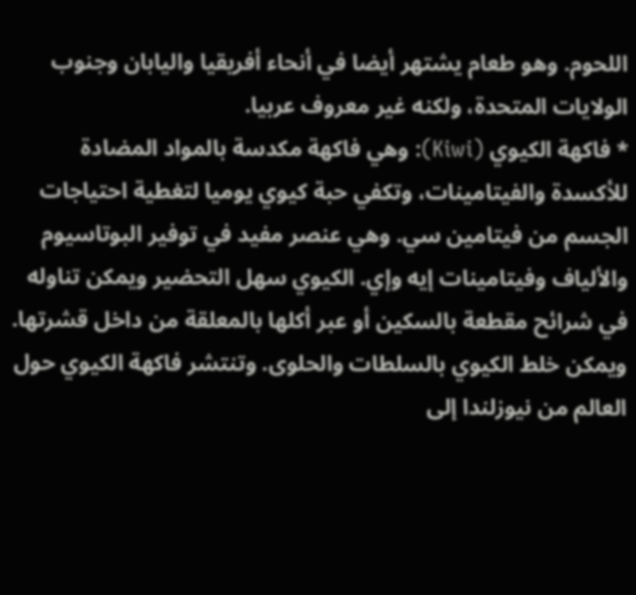اللحوم. وهو طعام يشتهر أيضا في أنحاء أفريقيا واليابان وجنوب الولايات المتحدة، ولكنه غير معروف عربيا.
* فاكهة الكيوي (Kiwi): وهي فاكهة مكدسة بالمواد المضادة للأكسدة والفيتامينات، وتكفي حبة كيوي يوميا لتغطية احتياجات الجسم من فيتامين سي. وهي عنصر مفيد في توفير البوتاسيوم والألياف وفيتامينات إيه وإي. الكيوي سهل التحضير ويمكن تناوله في شرائح مقطعة بالسكين أو عبر أكلها بالمعلقة من داخل قشرتها. ويمكن خلط الكيوي بالسلطات والحلوى. وتنتشر فاكهة الكيوي حول العالم من نيوزلندا إلى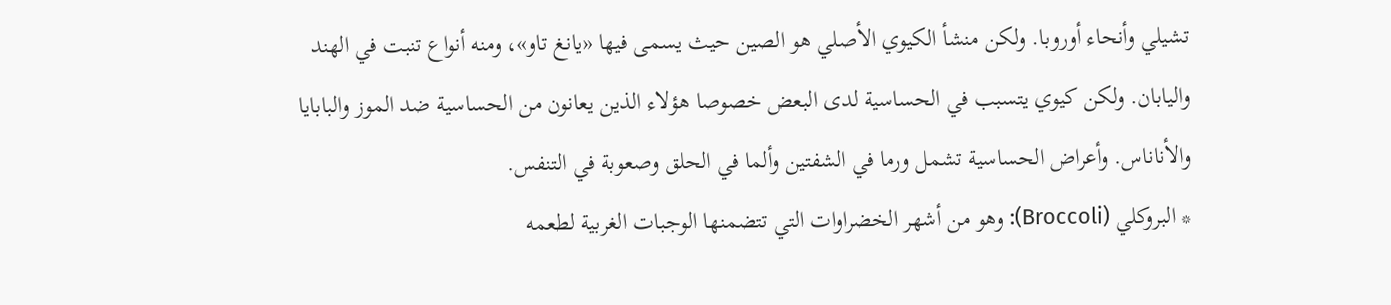تشيلي وأنحاء أوروبا. ولكن منشأ الكيوي الأصلي هو الصين حيث يسمى فيها «يانغ تاو»، ومنه أنواع تنبت في الهند واليابان. ولكن كيوي يتسبب في الحساسية لدى البعض خصوصا هؤلاء الذين يعانون من الحساسية ضد الموز والبابايا والأناناس. وأعراض الحساسية تشمل ورما في الشفتين وألما في الحلق وصعوبة في التنفس.
* البروكلي (Broccoli): وهو من أشهر الخضراوات التي تتضمنها الوجبات الغربية لطعمه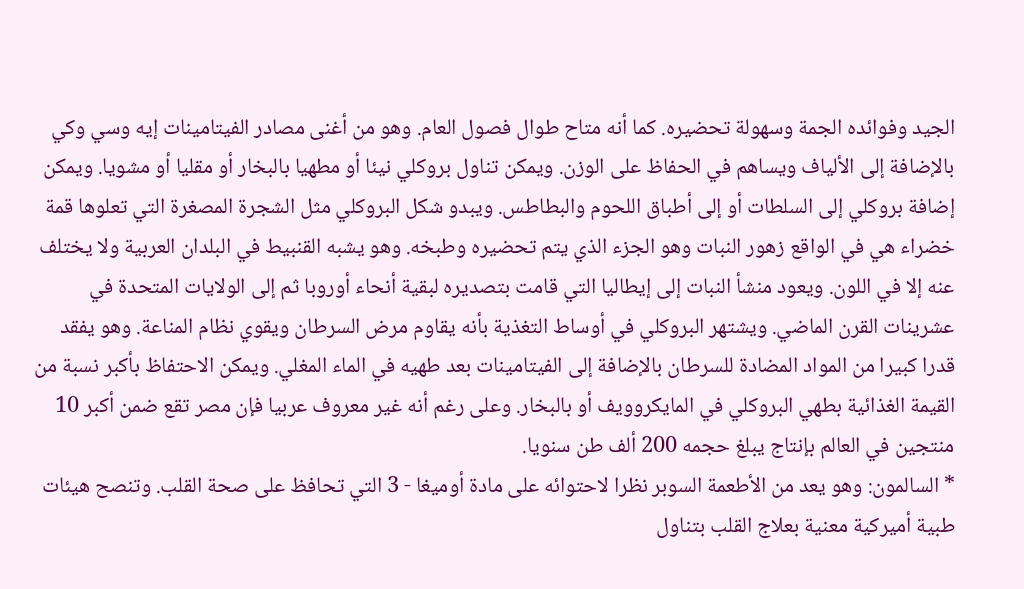الجيد وفوائده الجمة وسهولة تحضيره. كما أنه متاح طوال فصول العام. وهو من أغنى مصادر الفيتامينات إيه وسي وكي بالإضافة إلى الألياف ويساهم في الحفاظ على الوزن. ويمكن تناول بروكلي نيئا أو مطهيا بالبخار أو مقليا أو مشويا. ويمكن إضافة بروكلي إلى السلطات أو إلى أطباق اللحوم والبطاطس. ويبدو شكل البروكلي مثل الشجرة المصغرة التي تعلوها قمة خضراء هي في الواقع زهور النبات وهو الجزء الذي يتم تحضيره وطبخه. وهو يشبه القنبيط في البلدان العربية ولا يختلف عنه إلا في اللون. ويعود منشأ النبات إلى إيطاليا التي قامت بتصديره لبقية أنحاء أوروبا ثم إلى الولايات المتحدة في عشرينات القرن الماضي. ويشتهر البروكلي في أوساط التغذية بأنه يقاوم مرض السرطان ويقوي نظام المناعة. وهو يفقد قدرا كبيرا من المواد المضادة للسرطان بالإضافة إلى الفيتامينات بعد طهيه في الماء المغلي. ويمكن الاحتفاظ بأكبر نسبة من القيمة الغذائية بطهي البروكلي في المايكروويف أو بالبخار. وعلى رغم أنه غير معروف عربيا فإن مصر تقع ضمن أكبر 10 منتجين في العالم بإنتاج يبلغ حجمه 200 ألف طن سنويا.
* السالمون: وهو يعد من الأطعمة السوبر نظرا لاحتوائه على مادة أوميغا - 3 التي تحافظ على صحة القلب. وتنصح هيئات طبية أميركية معنية بعلاج القلب بتناول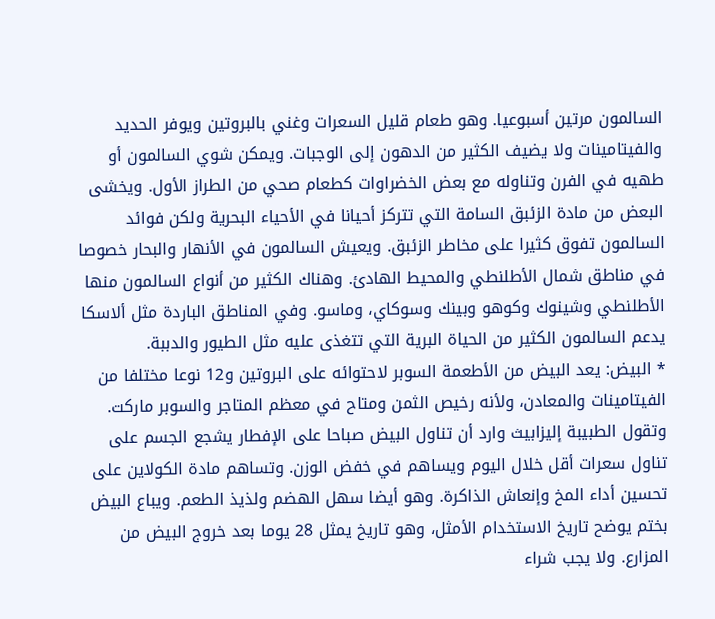السالمون مرتين أسبوعيا. وهو طعام قليل السعرات وغني بالبروتين ويوفر الحديد والفيتامينات ولا يضيف الكثير من الدهون إلى الوجبات. ويمكن شوي السالمون أو طهيه في الفرن وتناوله مع بعض الخضراوات كطعام صحي من الطراز الأول. ويخشى البعض من مادة الزئبق السامة التي تتركز أحيانا في الأحياء البحرية ولكن فوائد السالمون تفوق كثيرا على مخاطر الزئبق. ويعيش السالمون في الأنهار والبحار خصوصا في مناطق شمال الأطلنطي والمحيط الهادئ. وهناك الكثير من أنواع السالمون منها الأطلنطي وشينوك وكوهو وبينك وسوكاي، وماسو. وفي المناطق الباردة مثل ألاسكا يدعم السالمون الكثير من الحياة البرية التي تتغذى عليه مثل الطيور والدببة.
* البيض: يعد البيض من الأطعمة السوبر لاحتوائه على البروتين و12 نوعا مختلفا من الفيتامينات والمعادن، ولأنه رخيص الثمن ومتاح في معظم المتاجر والسوبر ماركت. وتقول الطبيبة إليزابيث وارد أن تناول البيض صباحا على الإفطار يشجع الجسم على تناول سعرات أقل خلال اليوم ويساهم في خفض الوزن. وتساهم مادة الكولاين على تحسين أداء المخ وإنعاش الذاكرة. وهو أيضا سهل الهضم ولذيذ الطعم. ويباع البيض بختم يوضح تاريخ الاستخدام الأمثل، وهو تاريخ يمثل 28 يوما بعد خروج البيض من المزارع. ولا يجب شراء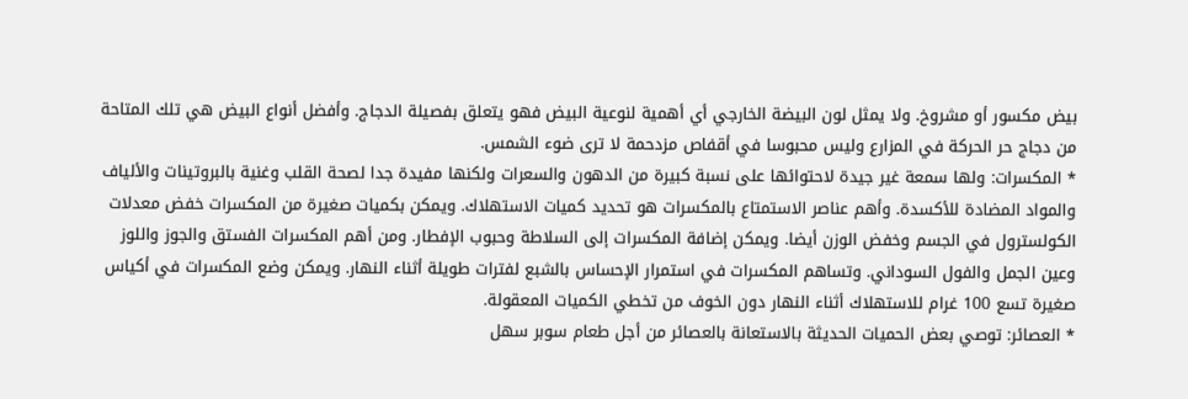بيض مكسور أو مشروخ. ولا يمثل لون البيضة الخارجي أي أهمية لنوعية البيض فهو يتعلق بفصيلة الدجاج. وأفضل أنواع البيض هي تلك المتاحة من دجاج حر الحركة في المزارع وليس محبوسا في أقفاص مزدحمة لا ترى ضوء الشمس.
* المكسرات: ولها سمعة غير جيدة لاحتوائها على نسبة كبيرة من الدهون والسعرات ولكنها مفيدة جدا لصحة القلب وغنية بالبروتينات والألياف والمواد المضادة للأكسدة. وأهم عناصر الاستمتاع بالمكسرات هو تحديد كميات الاستهلاك. ويمكن بكميات صغيرة من المكسرات خفض معدلات الكولسترول في الجسم وخفض الوزن أيضا. ويمكن إضافة المكسرات إلى السلاطة وحبوب الإفطار. ومن أهم المكسرات الفستق والجوز واللوز وعين الجمل والفول السوداني. وتساهم المكسرات في استمرار الإحساس بالشبع لفترات طويلة أثناء النهار. ويمكن وضع المكسرات في أكياس صغيرة تسع 100 غرام للاستهلاك أثناء النهار دون الخوف من تخطي الكميات المعقولة.
* العصائر: توصي بعض الحميات الحديثة بالاستعانة بالعصائر من أجل طعام سوبر سهل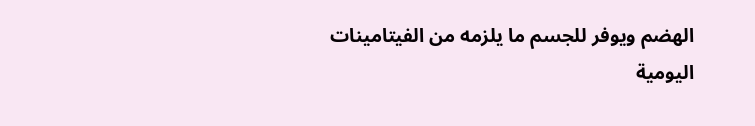الهضم ويوفر للجسم ما يلزمه من الفيتامينات اليومية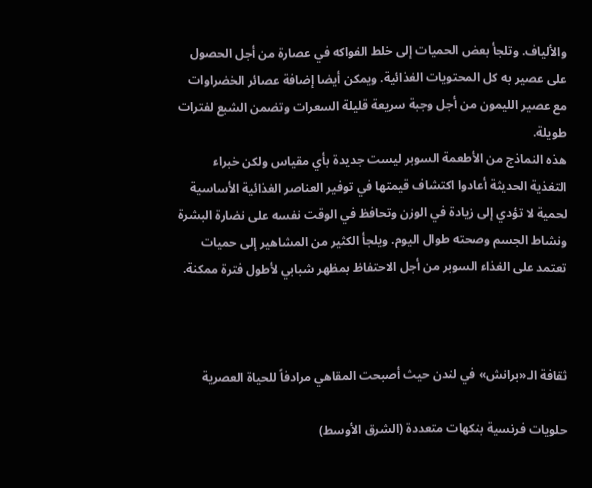والألياف. وتلجأ بعض الحميات إلى خلط الفواكه في عصارة من أجل الحصول على عصير به كل المحتويات الغذائية. ويمكن أيضا إضافة عصائر الخضراوات مع عصير الليمون من أجل وجبة سريعة قليلة السعرات وتضمن الشبع لفترات طويلة.
هذه النماذج من الأطعمة السوبر ليست جديدة بأي مقياس ولكن خبراء التغذية الحديثة أعادوا اكتشاف قيمتها في توفير العناصر الغذائية الأساسية لحمية لا تؤدي إلى زيادة في الوزن وتحافظ في الوقت نفسه على نضارة البشرة ونشاط الجسم وصحته طوال اليوم. ويلجأ الكثير من المشاهير إلى حميات تعتمد على الغذاء السوبر من أجل الاحتفاظ بمظهر شبابي لأطول فترة ممكنة.



ثقافة الـ«برانش» في لندن حيث أصبحت المقاهي مرادفاً للحياة العصرية

حلويات فرنسية بنكهات متعددة (الشرق الأوسط)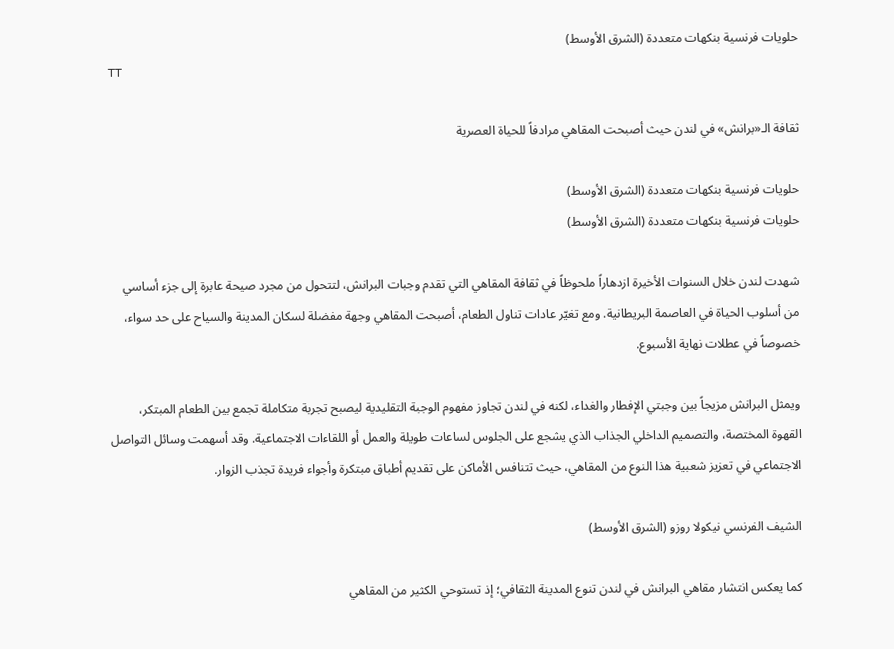حلويات فرنسية بنكهات متعددة (الشرق الأوسط)
TT

ثقافة الـ«برانش» في لندن حيث أصبحت المقاهي مرادفاً للحياة العصرية

حلويات فرنسية بنكهات متعددة (الشرق الأوسط)
حلويات فرنسية بنكهات متعددة (الشرق الأوسط)

شهدت لندن خلال السنوات الأخيرة ازدهاراً ملحوظاً في ثقافة المقاهي التي تقدم وجبات البرانش، لتتحول من مجرد صيحة عابرة إلى جزء أساسي من أسلوب الحياة في العاصمة البريطانية. ومع تغيّر عادات تناول الطعام، أصبحت المقاهي وجهة مفضلة لسكان المدينة والسياح على حد سواء، خصوصاً في عطلات نهاية الأسبوع.

ويمثل البرانش مزيجاً بين وجبتي الإفطار والغداء، لكنه في لندن تجاوز مفهوم الوجبة التقليدية ليصبح تجربة متكاملة تجمع بين الطعام المبتكر، القهوة المختصة، والتصميم الداخلي الجذاب الذي يشجع على الجلوس لساعات طويلة والعمل أو اللقاءات الاجتماعية. وقد أسهمت وسائل التواصل الاجتماعي في تعزيز شعبية هذا النوع من المقاهي، حيث تتنافس الأماكن على تقديم أطباق مبتكرة وأجواء فريدة تجذب الزوار.

الشيف الفرنسي نيكولا روزو (الشرق الأوسط)

كما يعكس انتشار مقاهي البرانش في لندن تنوع المدينة الثقافي؛ إذ تستوحي الكثير من المقاهي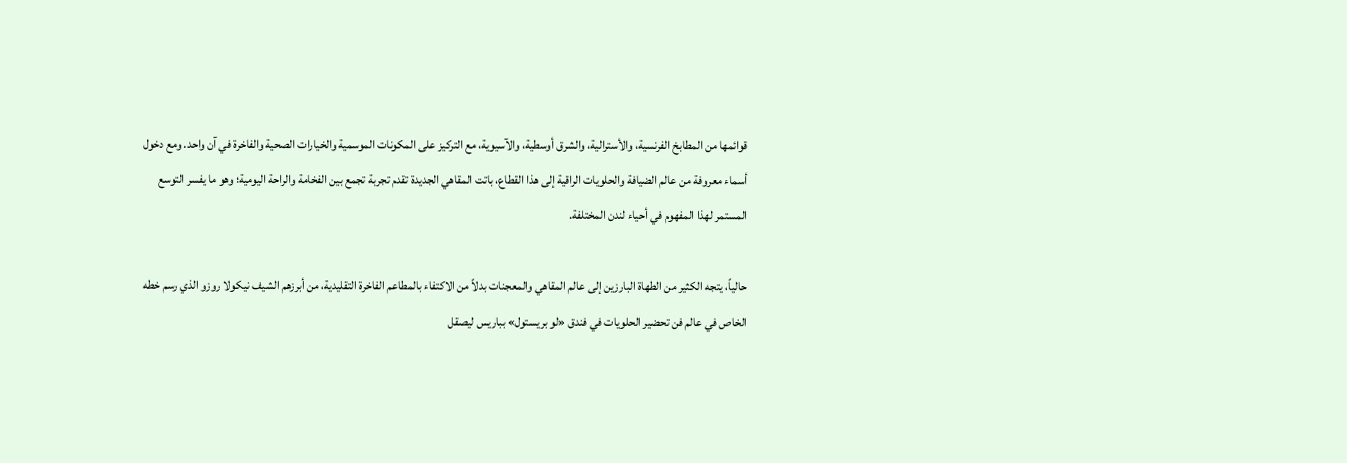قوائمها من المطابخ الفرنسية، والأسترالية، والشرق أوسطية، والآسيوية، مع التركيز على المكونات الموسمية والخيارات الصحية والفاخرة في آن واحد. ومع دخول أسماء معروفة من عالم الضيافة والحلويات الراقية إلى هذا القطاع، باتت المقاهي الجديدة تقدم تجربة تجمع بين الفخامة والراحة اليومية؛ وهو ما يفسر التوسع المستمر لهذا المفهوم في أحياء لندن المختلفة.

حالياً، يتجه الكثير من الطهاة البارزين إلى عالم المقاهي والمعجنات بدلاً من الاكتفاء بالمطاعم الفاخرة التقليدية، من أبرزهم الشيف نيكولا روزو الذي رسم خطه الخاص في عالم فن تحضير الحلويات في فندق «لو بريستول» بباريس ليصقل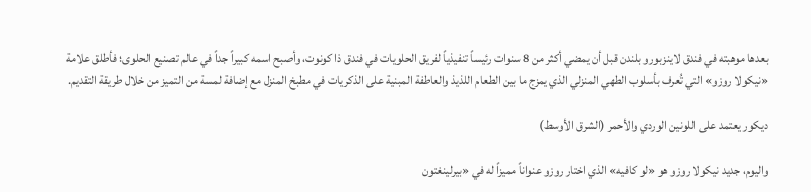بعدها موهبته في فندق لاينزبورو بلندن قبل أن يمضي أكثر من 8 سنوات رئيساً تنفيذياً لفريق الحلويات في فندق ذا كونوت، وأصبح اسمه كبيراً جداً في عالم تصنيع الحلوى؛ فأطلق علامة «نيكولا روزو» التي تُعرف بأسلوب الطهي المنزلي الذي يمزج ما بين الطعام اللذيذ والعاطفة المبنية على الذكريات في مطبخ المنزل مع إضافة لمسة من التميز من خلال طريقة التقديم.

ديكور يعتمد على اللونين الوردي والأحمر (الشرق الأوسط)

واليوم، جديد نيكولا روزو هو «لو كافيه» الذي اختار روزو عنواناً مميزاً له في «بيرلينغتون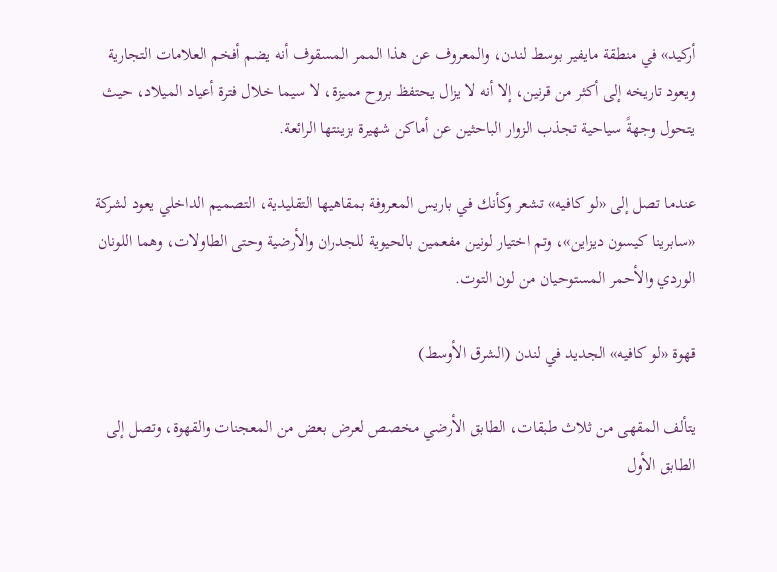أركيد» في منطقة مايفير بوسط لندن، والمعروف عن هذا الممر المسقوف أنه يضم أفخم العلامات التجارية ويعود تاريخه إلى أكثر من قرنين، إلا أنه لا يزال يحتفظ بروح مميزة، لا سيما خلال فترة أعياد الميلاد، حيث يتحول وجهةً سياحية تجذب الزوار الباحثين عن أماكن شهيرة بزينتها الرائعة.

عندما تصل إلى «لو كافيه» تشعر وكأنك في باريس المعروفة بمقاهيها التقليدية، التصميم الداخلي يعود لشركة «سابرينا كيسون ديزاين»، وتم اختيار لونين مفعمين بالحيوية للجدران والأرضية وحتى الطاولات، وهما اللونان الوردي والأحمر المستوحيان من لون التوت.

قهوة «لو كافيه» الجديد في لندن (الشرق الأوسط)

يتألف المقهى من ثلاث طبقات، الطابق الأرضي مخصص لعرض بعض من المعجنات والقهوة، وتصل إلى الطابق الأول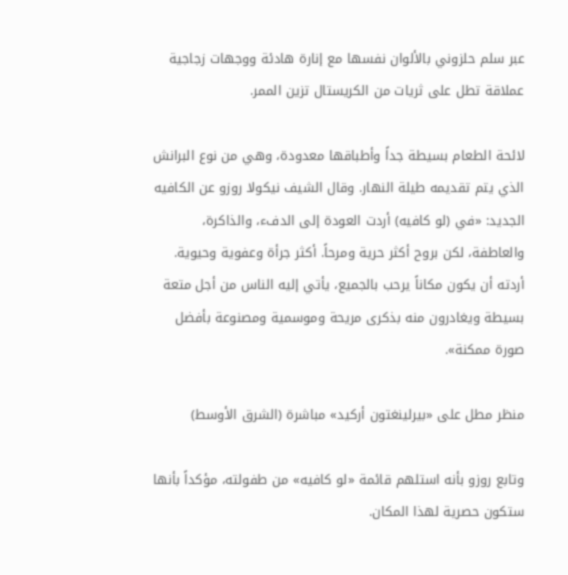عبر سلم حلزوني بالألوان نفسها مع إنارة هادئة ووجهات زجاجية عملاقة تطل على ثريات من الكريستال تزين الممر.

لائحة الطعام بسيطة جداً وأطباقها معدودة، وهي من نوع البرانش الذي يتم تقديمه طيلة النهار. وقال الشيف نيكولا روزو عن الكافيه الجديد: «في (لو كافيه) أردت العودة إلى الدفء، والذاكرة، والعاطفة، لكن بروح أكثر حرية ومرحاً. أكثر جرأة وعفوية وحيوية. أردته أن يكون مكاناً يرحب بالجميع، يأتي إليه الناس من أجل متعة بسيطة ويغادرون منه بذكرى مريحة وموسمية ومصنوعة بأفضل صورة ممكنة».

منظر مطل على «بيرلينغتون أركيد» مباشرة (الشرق الأوسط)

وتابع روزو بأنه استلهم قائمة «لو كافيه» من طفولته، مؤكداً بأنها ستكون حصرية لهذا المكان.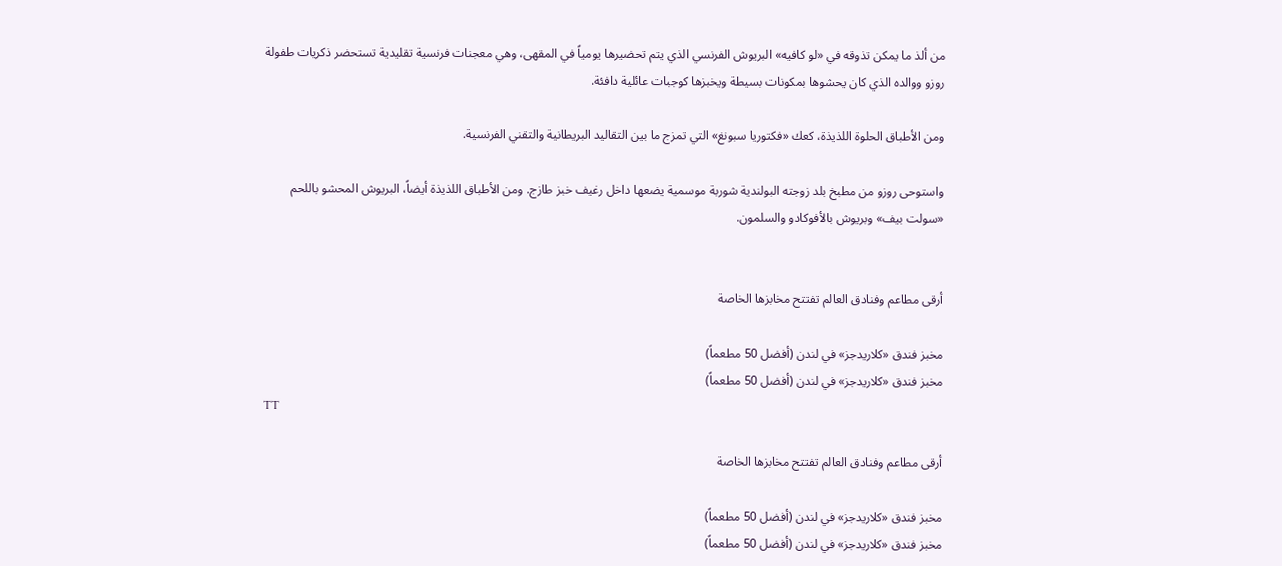من ألذ ما يمكن تذوقه في «لو كافيه» البريوش الفرنسي الذي يتم تحضيرها يومياً في المقهى، وهي معجنات فرنسية تقليدية تستحضر ذكريات طفولة روزو ووالده الذي كان يحشوها بمكونات بسيطة ويخبزها كوجبات عائلية دافئة.

ومن الأطباق الحلوة اللذيذة، كعك «فكتوريا سبونغ» التي تمزج ما بين التقاليد البريطانية والتقني الفرنسية.

واستوحى روزو من مطبخ بلد زوجته البولندية شوربة موسمية يضعها داخل رغيف خبز طازج. ومن الأطباق اللذيذة أيضاً، البريوش المحشو باللحم «سولت بيف» وبريوش بالأفوكادو والسلمون.


أرقى مطاعم وفنادق العالم تفتتح مخابزها الخاصة

مخبز فندق «كلاريدجز» في لندن (أفضل 50 مطعماً)
مخبز فندق «كلاريدجز» في لندن (أفضل 50 مطعماً)
TT

أرقى مطاعم وفنادق العالم تفتتح مخابزها الخاصة

مخبز فندق «كلاريدجز» في لندن (أفضل 50 مطعماً)
مخبز فندق «كلاريدجز» في لندن (أفضل 50 مطعماً)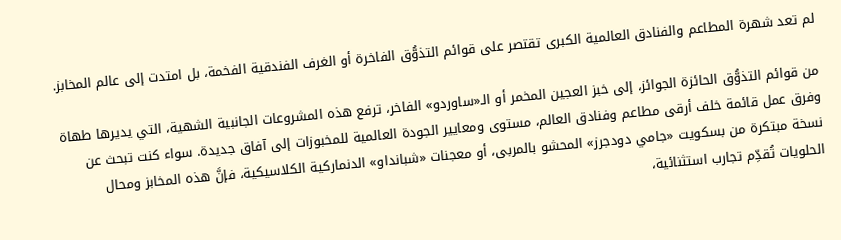لم تعد شهرة المطاعم والفنادق العالمية الكبرى تقتصر على قوائم التذوُّق الفاخرة أو الغرف الفندقية الفخمة، بل امتدت إلى عالم المخابز.

من قوائم التذوُّق الحائزة الجوائز، إلى خبز العجين المخمر أو الـ«ساوردو» الفاخر، ترفع هذه المشروعات الجانبية الشهية، التي يديرها طهاة وفرق عمل قائمة خلف أرقى مطاعم وفنادق العالم، مستوى ومعايير الجودة العالمية للمخبوزات إلى آفاق جديدة. سواء كنت تبحث عن نسخة مبتكرة من بسكويت «جامي دودجرز» المحشو بالمربى، أو معجنات «شبانداو» الدنماركية الكلاسيكية، فإنَّ هذه المخابز ومحال الحلويات تُقدِّم تجارب استثنائية،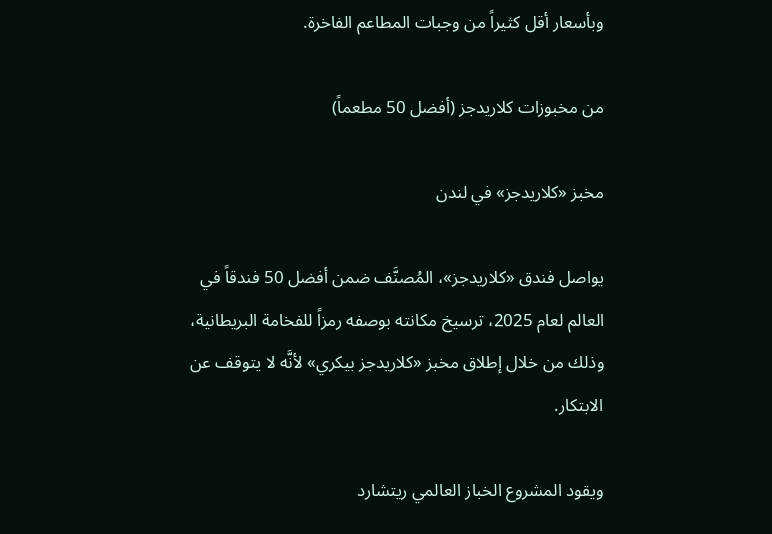وبأسعار أقل كثيراً من وجبات المطاعم الفاخرة.

من مخبوزات كلاريدجز (أفضل 50 مطعماً)

مخبز «كلاريدجز» في لندن

يواصل فندق «كلاريدجز»، المُصنَّف ضمن أفضل 50 فندقاً في العالم لعام 2025، ترسيخ مكانته بوصفه رمزاً للفخامة البريطانية، وذلك من خلال إطلاق مخبز «كلاريدجز بيكري» لأنَّه لا يتوقف عن الابتكار.

ويقود المشروع الخباز العالمي ريتشارد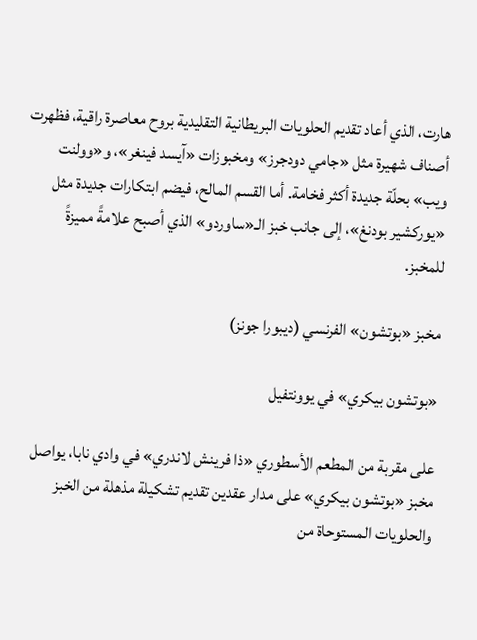هارت، الذي أعاد تقديم الحلويات البريطانية التقليدية بروح معاصرة راقية، فظهرت أصناف شهيرة مثل «جامي دودجرز» ومخبوزات «آيسد فينغر»، و«وولنت ويب» بحلّة جديدة أكثر فخامة. أما القسم المالح، فيضم ابتكارات جديدة مثل «يوركشير بودنغ»، إلى جانب خبز الـ«ساوردو» الذي أصبح علامةً مميزةً للمخبز.

مخبز «بوتشون» الفرنسي (ديبورا جونز)

«بوتشون بيكري» في يوونتفيل

على مقربة من المطعم الأسطوري «ذا فرينش لاندري» في وادي نابا، يواصل مخبز «بوتشون بيكري» على مدار عقدين تقديم تشكيلة مذهلة من الخبز والحلويات المستوحاة من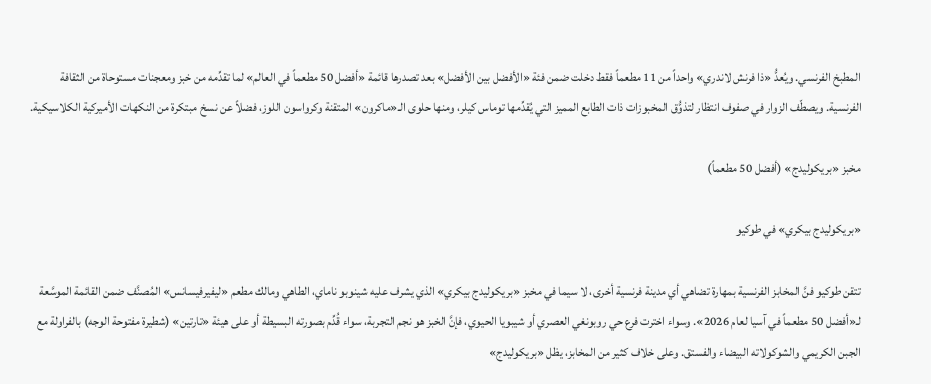المطبخ الفرنسي. ويُعدُّ «ذا فرنش لاندري» واحداً من 11 مطعماً فقط دخلت ضمن فئة «الأفضل بين الأفضل» بعد تصدرها قائمة «أفضل 50 مطعماً في العالم» لما تقدِّمه من خبز ومعجنات مستوحاة من الثقافة الفرنسية. ويصطّف الزوار في صفوف انتظار لتذوُّق المخبوزات ذات الطابع المميز التي يُقدِّمها توماس كيلر، ومنها حلوى الـ«ماكرون» المتقنة وكرواسون اللوز، فضلاً عن نسخ مبتكرة من النكهات الأميركية الكلاسيكية.

مخبز «بريكوليدج» (أفضل 50 مطعماً)

«بريكوليدج بيكري» في طوكيو

تتقن طوكيو فنَّ المخابز الفرنسية بمهارة تضاهي أي مدينة فرنسية أخرى، لا سيما في مخبز «بريكوليدج بيكري» الذي يشرف عليه شينوبو ناماي، الطاهي ومالك مطعم «ليفيرفيسانس» المُصنَّف ضمن القائمة الموسَّعة لـ«أفضل 50 مطعماً في آسيا لعام 2026». وسواء اخترت فرع حي روبونغي العصري أو شيبويا الحيوي، فإنَّ الخبز هو نجم التجربة، سواء قُدِّم بصورته البسيطة أو على هيئة «تارتين» (شطيرة مفتوحة الوجه) بالفراولة مع الجبن الكريمي والشوكولاته البيضاء والفستق. وعلى خلاف كثير من المخابز، يظل «بريكوليدج»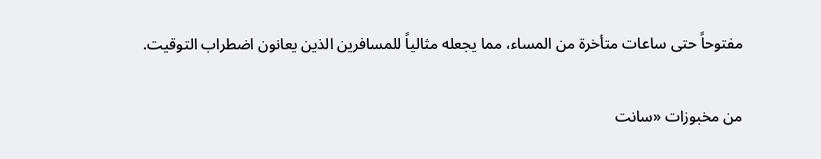مفتوحاً حتى ساعات متأخرة من المساء، مما يجعله مثالياً للمسافرين الذين يعانون اضطراب التوقيت.

من مخبوزات «سانت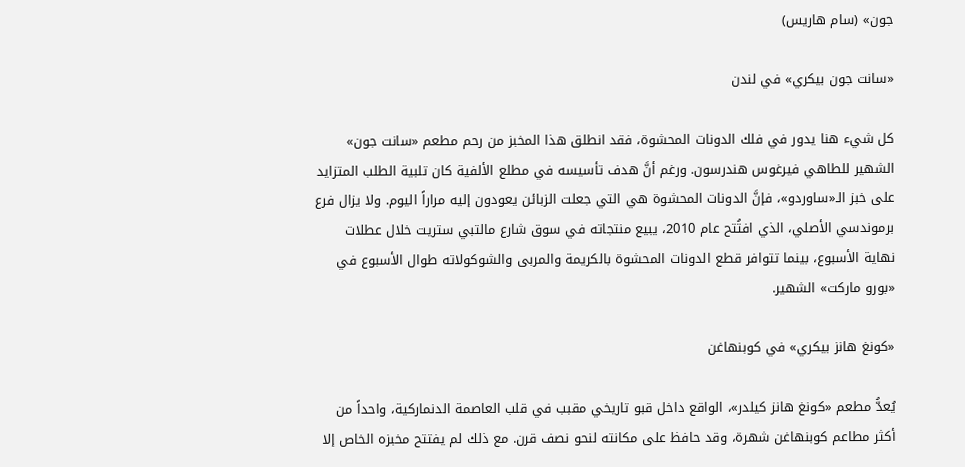جون» (سام هاريس)

«سانت جون بيكري» في لندن

كل شيء هنا يدور في فلك الدونات المحشوة، فقد انطلق هذا المخبز من رحم مطعم «سانت جون» الشهير للطاهي فيرغوس هندرسون. ورغم أنَّ هدف تأسيسه في مطلع الألفية كان تلبية الطلب المتزايد على خبز الـ«ساوردو»، فإنَّ الدونات المحشوة هي التي جعلت الزبائن يعودون إليه مراراً اليوم. ولا يزال فرع برموندسي الأصلي، الذي افتُتح عام 2010، يبيع منتجاته في سوق شارع مالتبي ستريت خلال عطلات نهاية الأسبوع، بينما تتوافر قطع الدونات المحشوة بالكريمة والمربى والشوكولاته طوال الأسبوع في «بورو ماركت» الشهير.

«كونغ هانز بيكري» في كوبنهاغن

يُعدُّ مطعم «كونغ هانز كيلدر»، الواقع داخل قبو تاريخي مقبب في قلب العاصمة الدنماركية، واحداً من أكثر مطاعم كوبنهاغن شهرة، وقد حافظ على مكانته لنحو نصف قرن. مع ذلك لم يفتتح مخبزه الخاص إلا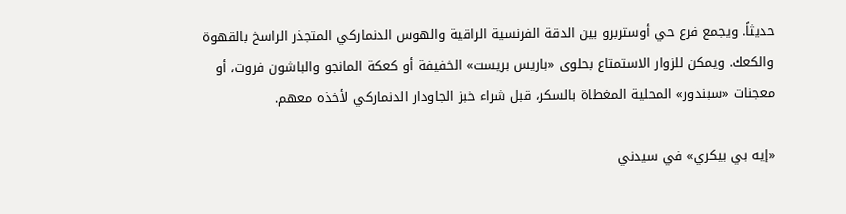حديثاً. ويجمع فرع حي أوستربرو بين الدقة الفرنسية الراقية والهوس الدنماركي المتجذر الراسخ بالقهوة والكعك. ويمكن للزوار الاستمتاع بحلوى «باريس بريست» الخفيفة أو كعكة المانجو والباشون فروت، أو معجنات «سبندور» المحلية المغطاة بالسكر، قبل شراء خبز الجاودار الدنماركي لأخذه معهم.

«إيه بي بيكري» في سيدني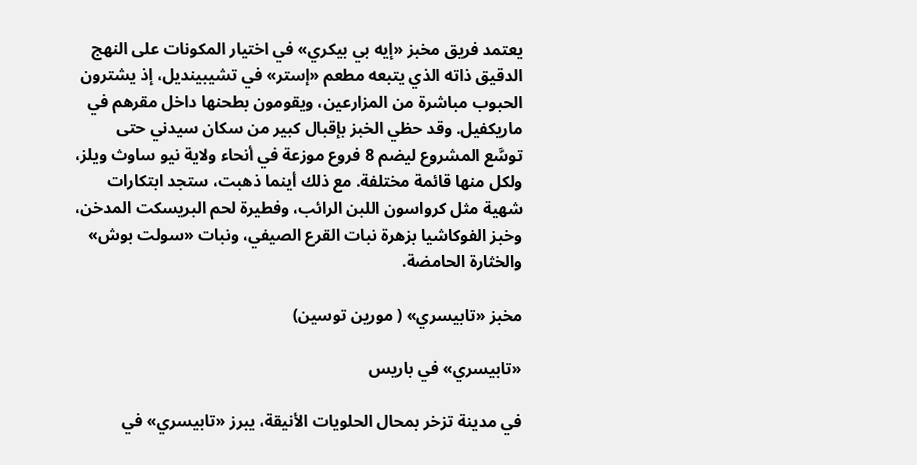يعتمد فريق مخبز «إيه بي بيكري» في اختيار المكونات على النهج الدقيق ذاته الذي يتبعه مطعم «إستر» في تشيبينديل، إذ يشترون الحبوب مباشرة من المزارعين، ويقومون بطحنها داخل مقرهم في ماريكفيل. وقد حظي الخبز بإقبال كبير من سكان سيدني حتى توسَّع المشروع ليضم 8 فروع موزعة في أنحاء ولاية نيو ساوث ويلز، ولكل منها قائمة مختلفة. مع ذلك أينما ذهبت، ستجد ابتكارات شهية مثل كرواسون اللبن الرائب، وفطيرة لحم البريسكت المدخن، وخبز الفوكاشيا بزهرة نبات القرع الصيفي، ونبات «سولت بوش» والخثارة الحامضة.

مخبز «تابيسري» ( مورين توسين)

«تابيسري» في باريس

في مدينة تزخر بمحال الحلويات الأنيقة، يبرز «تابيسري» في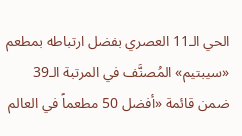الحي الـ11 العصري بفضل ارتباطه بمطعم «سيبتيم» المُصنَّف في المرتبة الـ39 ضمن قائمة «أفضل 50 مطعماً في العالم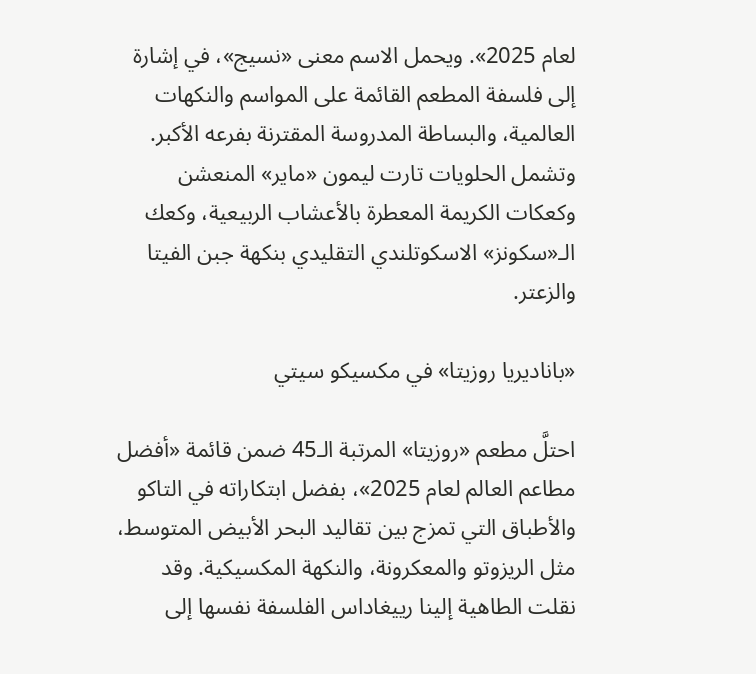لعام 2025». ويحمل الاسم معنى «نسيج»، في إشارة إلى فلسفة المطعم القائمة على المواسم والنكهات العالمية، والبساطة المدروسة المقترنة بفرعه الأكبر. وتشمل الحلويات تارت ليمون «ماير» المنعشن وكعكات الكريمة المعطرة بالأعشاب الربيعية، وكعك الـ«سكونز» الاسكوتلندي التقليدي بنكهة جبن الفيتا والزعتر.

«باناديريا روزيتا» في مكسيكو سيتي

احتلَّ مطعم «روزيتا» المرتبة الـ45 ضمن قائمة «أفضل مطاعم العالم لعام 2025»، بفضل ابتكاراته في التاكو والأطباق التي تمزج بين تقاليد البحر الأبيض المتوسط، مثل الريزوتو والمعكرونة، والنكهة المكسيكية. وقد نقلت الطاهية إلينا رييغاداس الفلسفة نفسها إلى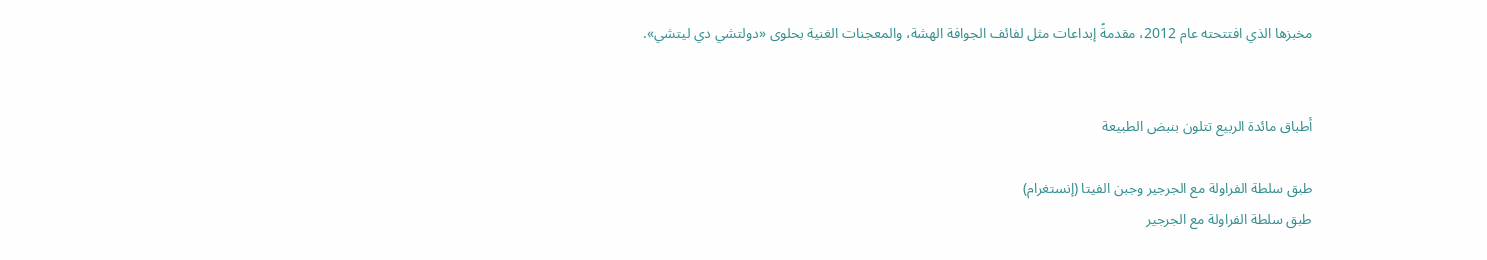مخبزها الذي افتتحته عام 2012، مقدمةً إبداعات مثل لفائف الجوافة الهشة، والمعجنات الغنية بحلوى «دولتشي دي ليتشي».


أطباق مائدة الربيع تتلون بنبض الطبيعة

طبق سلطة الفراولة مع الجرجير وجبن الفيتا (إنستغرام)
طبق سلطة الفراولة مع الجرجير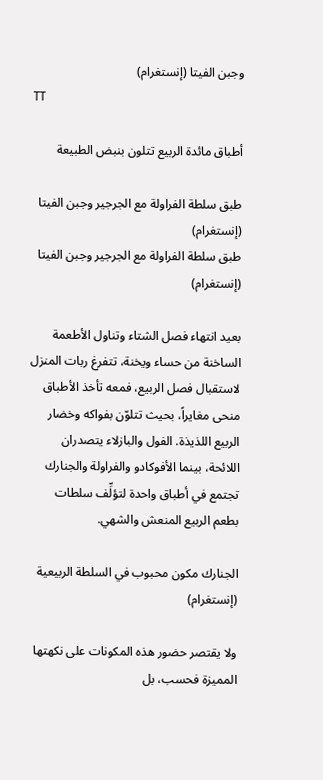وجبن الفيتا (إنستغرام)
TT

أطباق مائدة الربيع تتلون بنبض الطبيعة

طبق سلطة الفراولة مع الجرجير وجبن الفيتا (إنستغرام)
طبق سلطة الفراولة مع الجرجير وجبن الفيتا (إنستغرام)

بعيد انتهاء فصل الشتاء وتناول الأطعمة الساخنة من حساء ويخنة، تتفرغ ربات المنزل لاستقبال فصل الربيع، فمعه تأخذ الأطباق منحى مغايراً، بحيث تتلوّن بفواكه وخضار الربيع اللذيذة. الفول والبازلاء يتصدران اللائحة، بينما الأفوكادو والفراولة والجنارك تجتمع في أطباق واحدة لتؤلِّف سلطات بطعم الربيع المنعش والشهي.

الجنارك مكون محبوب في السلطة الربيعية (إنستغرام)

ولا يقتصر حضور هذه المكونات على نكهتها المميزة فحسب، بل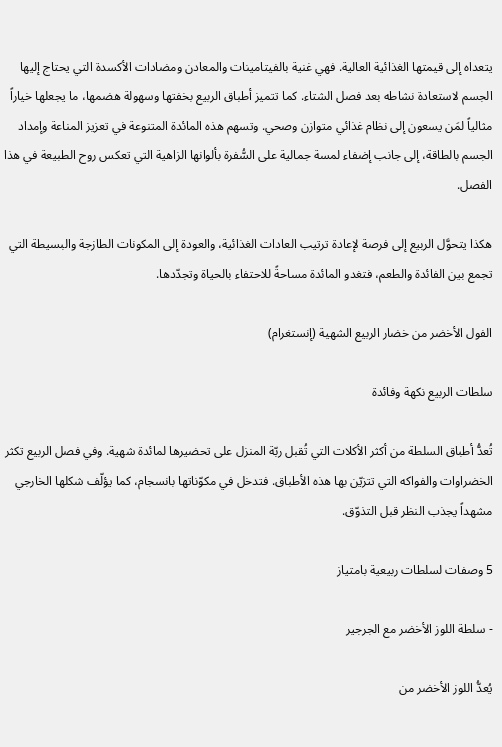يتعداه إلى قيمتها الغذائية العالية. فهي غنية بالفيتامينات والمعادن ومضادات الأكسدة التي يحتاج إليها الجسم لاستعادة نشاطه بعد فصل الشتاء. كما تتميز أطباق الربيع بخفتها وسهولة هضمها، ما يجعلها خياراً مثالياً لمَن يسعون إلى نظام غذائي متوازن وصحي. وتسهم هذه المائدة المتنوعة في تعزيز المناعة وإمداد الجسم بالطاقة، إلى جانب إضفاء لمسة جمالية على السُّفرة بألوانها الزاهية التي تعكس روح الطبيعة في هذا الفصل.

هكذا يتحوَّل الربيع إلى فرصة لإعادة ترتيب العادات الغذائية، والعودة إلى المكونات الطازجة والبسيطة التي تجمع بين الفائدة والطعم، فتغدو المائدة مساحةً للاحتفاء بالحياة وتجدّدها.

الفول الأخضر من خضار الربيع الشهية (إنستغرام)

سلطات الربيع نكهة وفائدة

تُعدُّ أطباق السلطة من أكثر الأكلات التي تُقبل ربّة المنزل على تحضيرها لمائدة شهية. وفي فصل الربيع تكثر الخضراوات والفواكه التي تتزيّن بها هذه الأطباق. فتدخل في مكوّناتها بانسجام، كما يؤلّف شكلها الخارجي مشهداً يجذب النظر قبل التذوّق.

5 وصفات لسلطات ربيعية بامتياز

- سلطة اللوز الأخضر مع الجرجير

يُعدُّ اللوز الأخضر من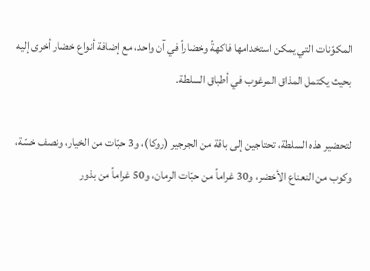المكوّنات التي يمكن استخدامها فاكهةً وخضاراً في آن واحد، مع إضافة أنواع خضار أخرى إليه بحيث يكتمل المذاق المرغوب في أطباق السلطة.

لتحضير هذه السلطة، تحتاجين إلى باقة من الجرجير (روكا)، و3 حبّات من الخيار، ونصف خسّة، وكوب من النعناع الأخضر، و30 غراماً من حبّات الرمان، و50 غراماً من بذور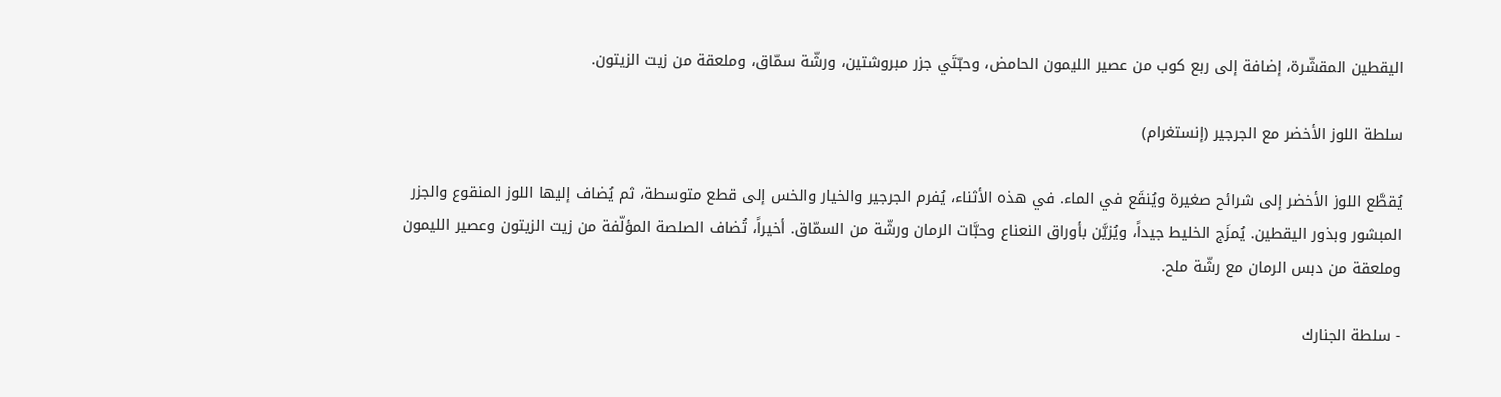اليقطين المقشّرة، إضافة إلى ربع كوب من عصير الليمون الحامض، وحبّتَي جزر مبروشتين، ورشّة سمّاق، وملعقة من زيت الزيتون.

سلطة اللوز الأخضر مع الجرجير (إنستغرام)

يُقطَّع اللوز الأخضر إلى شرائح صغيرة ويُنقَع في الماء. في هذه الأثناء، يُفرم الجرجير والخيار والخس إلى قطع متوسطة، ثم يُضاف إليها اللوز المنقوع والجزر المبشور وبذور اليقطين. يُمزَج الخليط جيداً، ويُزيَّن بأوراق النعناع وحبَّات الرمان ورشّة من السمّاق. أخيراً، تُضاف الصلصة المؤلّفة من زيت الزيتون وعصير الليمون وملعقة من دبس الرمان مع رشّة ملح.

- سلطة الجنارك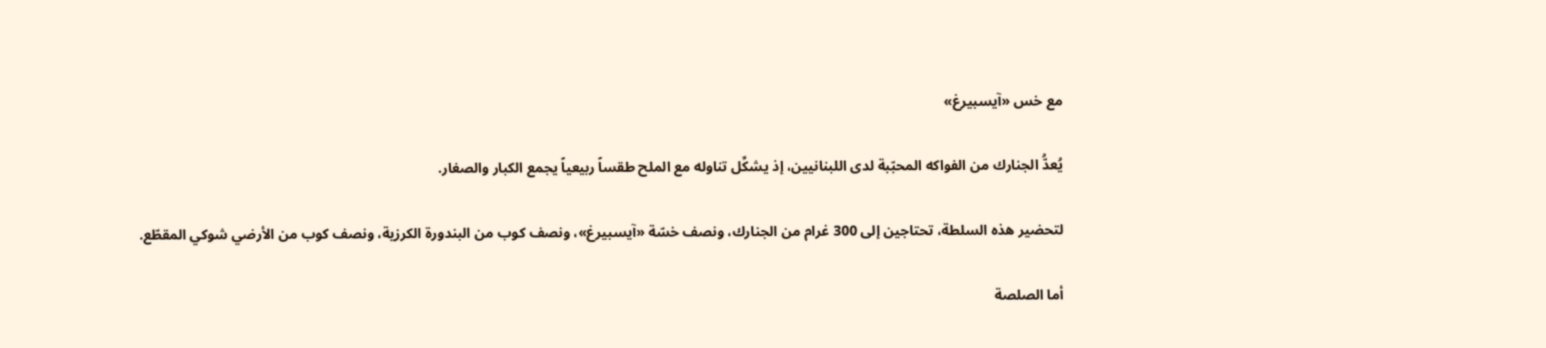مع خس «آيسبيرغ»

يُعدُّ الجنارك من الفواكه المحبّبة لدى اللبنانيين، إذ يشكِّل تناوله مع الملح طقساً ربيعياً يجمع الكبار والصغار.

لتحضير هذه السلطة، تحتاجين إلى 300 غرام من الجنارك، ونصف خسّة «آيسبيرغ»، ونصف كوب من البندورة الكرزية، ونصف كوب من الأرضي شوكي المقطّع.

أما الصلصة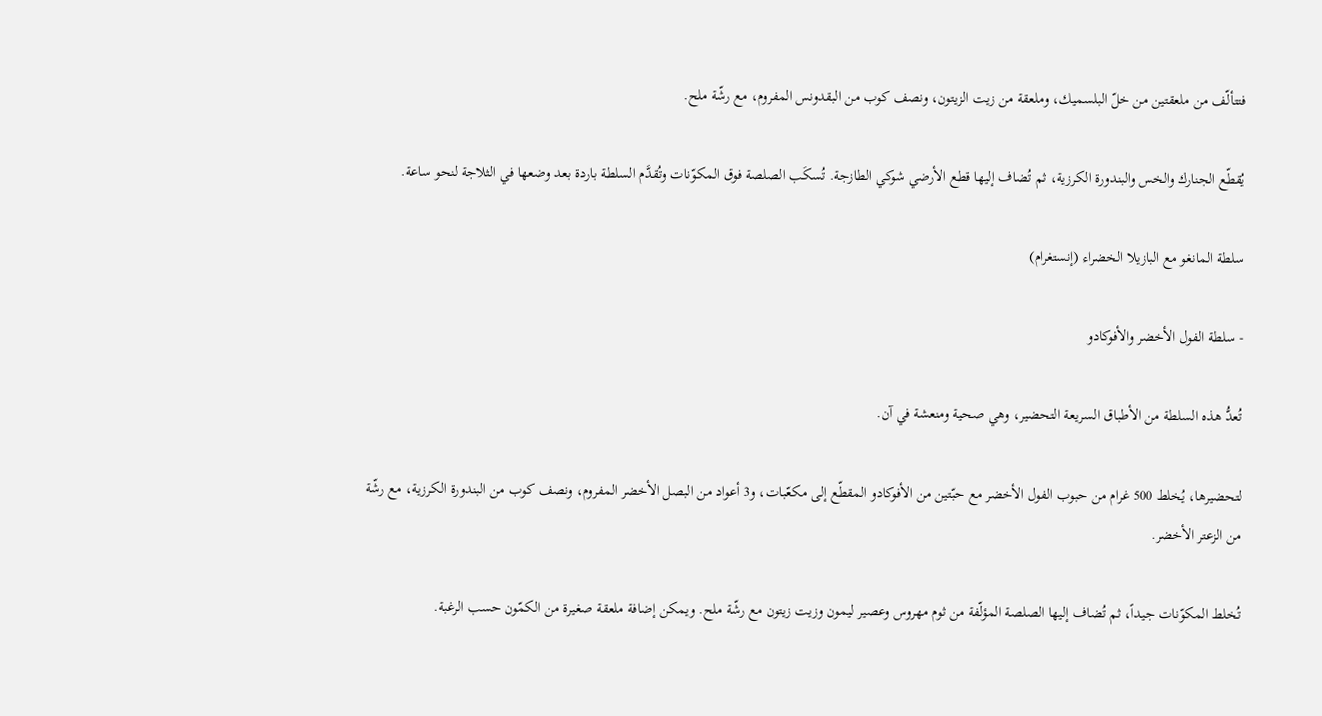فتتألّف من ملعقتين من خلّ البلسميك، وملعقة من زيت الزيتون، ونصف كوب من البقدونس المفروم، مع رشّة ملح.

يُقطّع الجنارك والخس والبندورة الكرزية، ثم تُضاف إليها قطع الأرضي شوكي الطازجة. تُسكَب الصلصة فوق المكوّنات وتُقدَّم السلطة باردة بعد وضعها في الثلاجة لنحو ساعة.

سلطة المانغو مع البازيلا الخضراء (إنستغرام)

- سلطة الفول الأخضر والأفوكادو

تُعدُّ هذه السلطة من الأطباق السريعة التحضير، وهي صحية ومنعشة في آن.

لتحضيرها، يُخلط 500 غرام من حبوب الفول الأخضر مع حبّتين من الأفوكادو المقطّع إلى مكعّبات، و3 أعواد من البصل الأخضر المفروم، ونصف كوب من البندورة الكرزية، مع رشّة من الزعتر الأخضر.

تُخلط المكوّنات جيداً، ثم تُضاف إليها الصلصة المؤلّفة من ثوم مهروس وعصير ليمون وزيت زيتون مع رشّة ملح. ويمكن إضافة ملعقة صغيرة من الكمّون حسب الرغبة.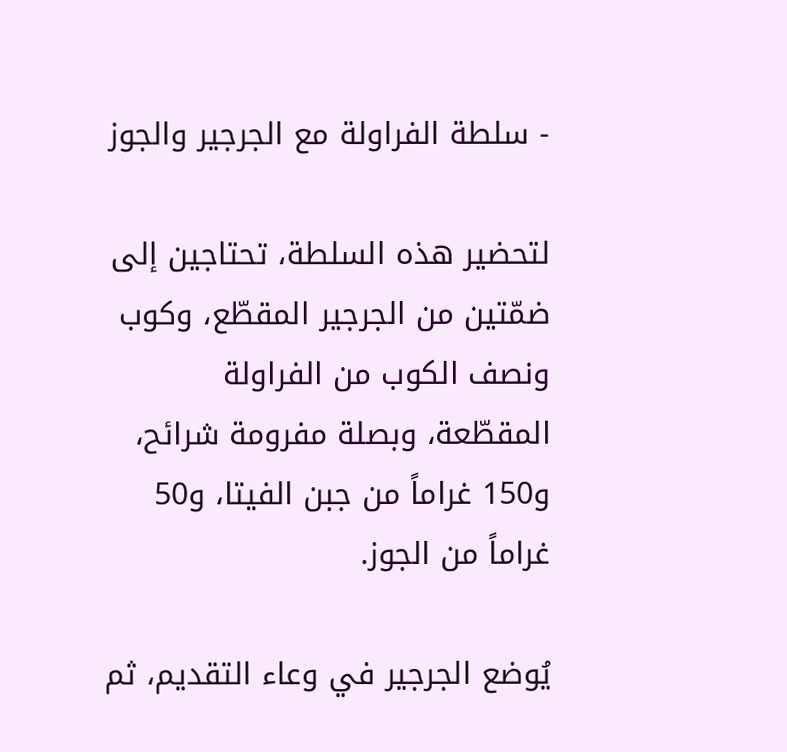- سلطة الفراولة مع الجرجير والجوز

لتحضير هذه السلطة، تحتاجين إلى ضمّتين من الجرجير المقطّع، وكوب ونصف الكوب من الفراولة المقطّعة، وبصلة مفرومة شرائح، و150 غراماً من جبن الفيتا، و50 غراماً من الجوز.

يُوضع الجرجير في وعاء التقديم، ثم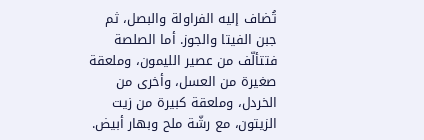تُضاف إليه الفراولة والبصل، ثم جبن الفيتا والجوز. أما الصلصة فتتألّف من عصير الليمون، وملعقة صغيرة من العسل، وأخرى من الخردل، وملعقة كبيرة من زيت الزيتون، مع رشّة ملح وبهار أبيض.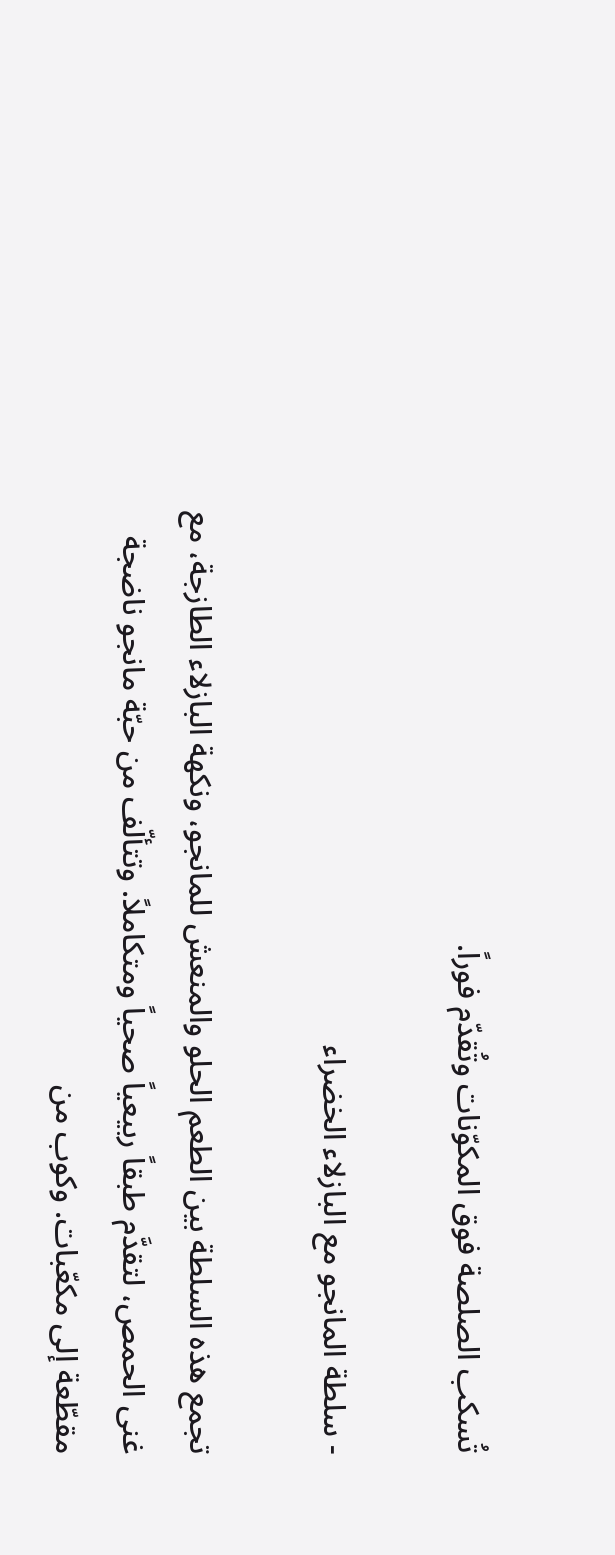تُسكب الصلصة فوق المكوّنات وتُقدّم فوراً.

- سلطة المانجو مع البازلاء الخضراء

تجمع هذه السلطة بين الطعم الحلو والمنعش للمانجو، ونكهة البازلاء الطازجة، مع غنى الحمص، لتقدَّم طبقاً ربيعياً صحياً ومتكاملاً. وتتألّف من حبّة مانجو ناضجة مقطّعة إلى مكعّبات. وكوب من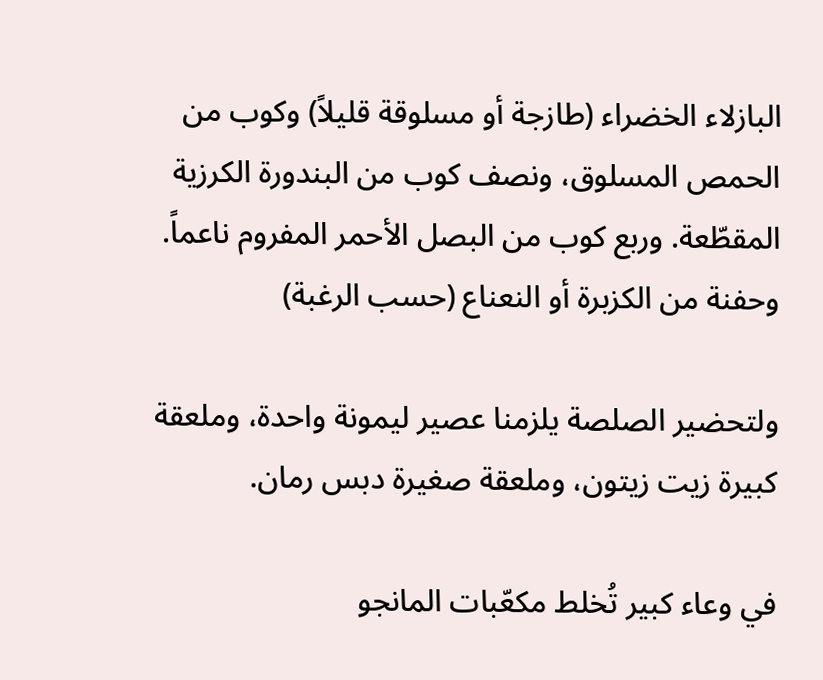البازلاء الخضراء (طازجة أو مسلوقة قليلاً) وكوب من الحمص المسلوق، ونصف كوب من البندورة الكرزية المقطّعة. وربع كوب من البصل الأحمر المفروم ناعماً. وحفنة من الكزبرة أو النعناع (حسب الرغبة)

ولتحضير الصلصة يلزمنا عصير ليمونة واحدة، وملعقة كبيرة زيت زيتون، وملعقة صغيرة دبس رمان.

في وعاء كبير تُخلط مكعّبات المانجو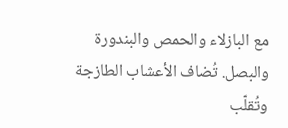مع البازلاء والحمص والبندورة والبصل. تُضاف الأعشاب الطازجة وتُقلّب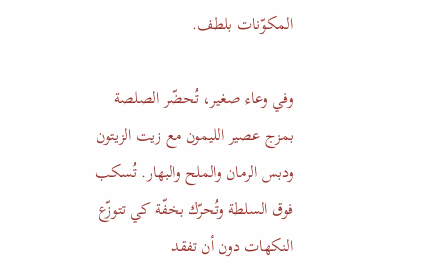المكوّنات بلطف.

وفي وعاء صغير، تُحضّر الصلصة بمزج عصير الليمون مع زيت الزيتون ودبس الرمان والملح والبهار. تُسكب فوق السلطة وتُحرّك بخفّة كي تتوزّع النكهات دون أن تفقد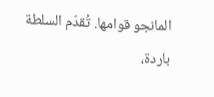المانجو قوامها. تُقدّم السلطة باردة،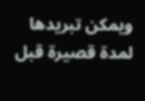ويمكن تبريدها لمدة قصيرة قبل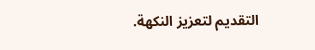التقديم لتعزيز النكهة.